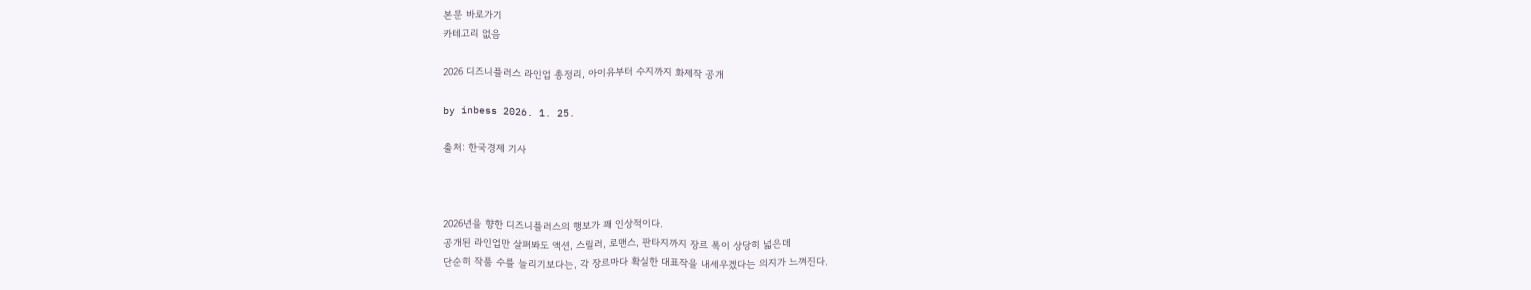본문 바로가기
카테고리 없음

2026 디즈니플러스 라인업 총정리, 아이유부터 수지까지 화제작 공개

by inbess 2026. 1. 25.

출처: 한국경제 기사



2026년을 향한 디즈니플러스의 행보가 꽤 인상적이다.
공개된 라인업만 살펴봐도 액션, 스릴러, 로맨스, 판타지까지 장르 폭이 상당히 넓은데
단순히 작품 수를 늘리기보다는, 각 장르마다 확실한 대표작을 내세우겠다는 의지가 느껴진다.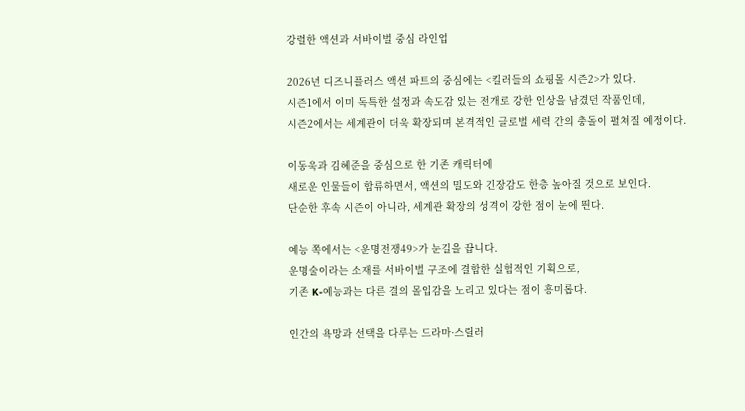강렬한 액션과 서바이벌 중심 라인업

2026년 디즈니플러스 액션 파트의 중심에는 <킬러들의 쇼핑몰 시즌2>가 있다.
시즌1에서 이미 독특한 설정과 속도감 있는 전개로 강한 인상을 남겼던 작품인데,
시즌2에서는 세계관이 더욱 확장되며 본격적인 글로벌 세력 간의 충돌이 펼쳐질 예정이다.

이동욱과 김혜준을 중심으로 한 기존 캐릭터에
새로운 인물들이 합류하면서, 액션의 밀도와 긴장감도 한층 높아질 것으로 보인다.
단순한 후속 시즌이 아니라, 세계관 확장의 성격이 강한 점이 눈에 띈다.

예능 쪽에서는 <운명전쟁49>가 눈길을 끕니다.
운명술이라는 소재를 서바이벌 구조에 결합한 실험적인 기획으로,
기존 K-예능과는 다른 결의 몰입감을 노리고 있다는 점이 흥미롭다.

인간의 욕망과 선택을 다루는 드라마·스릴러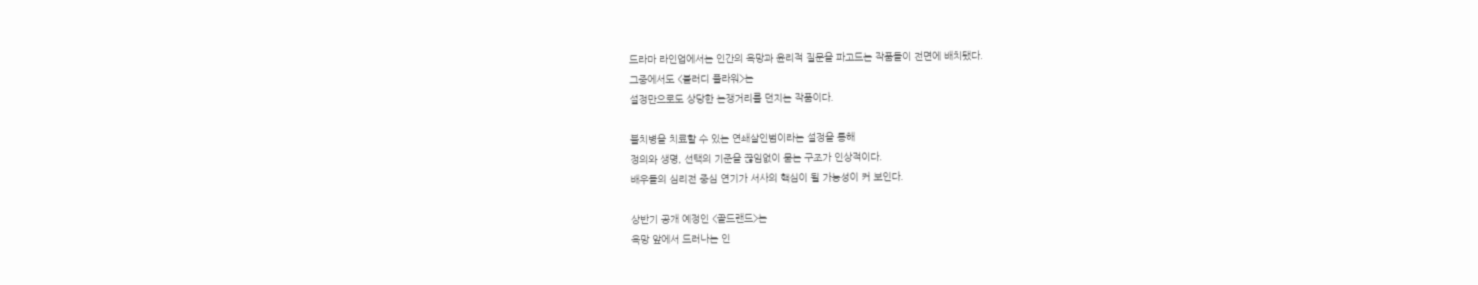드라마 라인업에서는 인간의 욕망과 윤리적 질문을 파고드는 작품들이 전면에 배치됐다.
그중에서도 <블러디 플라워>는
설정만으로도 상당한 논쟁거리를 던지는 작품이다.

불치병을 치료할 수 있는 연쇄살인범이라는 설정을 통해
정의와 생명, 선택의 기준을 끊임없이 묻는 구조가 인상적이다.
배우들의 심리전 중심 연기가 서사의 핵심이 될 가능성이 커 보인다.

상반기 공개 예정인 <골드랜드>는
욕망 앞에서 드러나는 인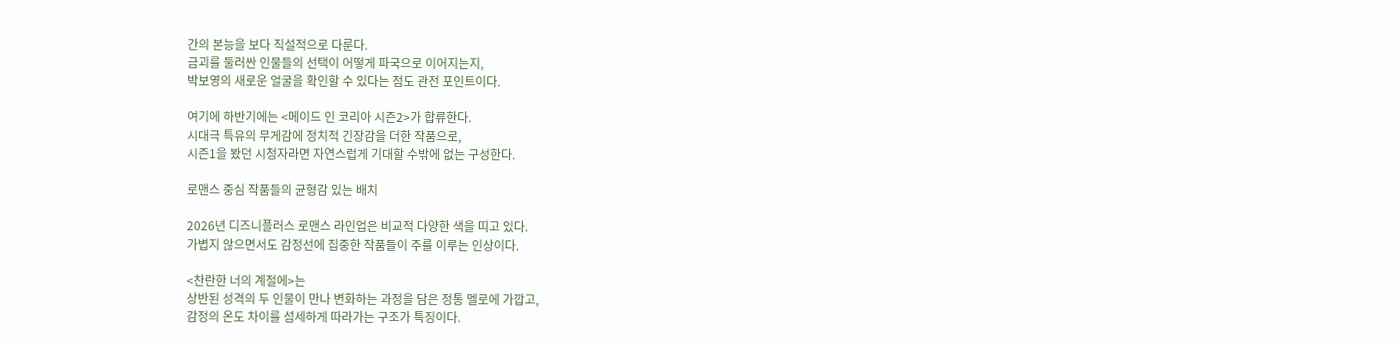간의 본능을 보다 직설적으로 다룬다.
금괴를 둘러싼 인물들의 선택이 어떻게 파국으로 이어지는지,
박보영의 새로운 얼굴을 확인할 수 있다는 점도 관전 포인트이다.

여기에 하반기에는 <메이드 인 코리아 시즌2>가 합류한다.
시대극 특유의 무게감에 정치적 긴장감을 더한 작품으로,
시즌1을 봤던 시청자라면 자연스럽게 기대할 수밖에 없는 구성한다.

로맨스 중심 작품들의 균형감 있는 배치

2026년 디즈니플러스 로맨스 라인업은 비교적 다양한 색을 띠고 있다.
가볍지 않으면서도 감정선에 집중한 작품들이 주를 이루는 인상이다.

<찬란한 너의 계절에>는
상반된 성격의 두 인물이 만나 변화하는 과정을 담은 정통 멜로에 가깝고,
감정의 온도 차이를 섬세하게 따라가는 구조가 특징이다.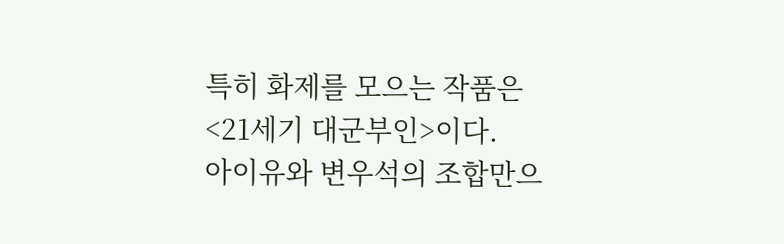특히 화제를 모으는 작품은 <21세기 대군부인>이다.
아이유와 변우석의 조합만으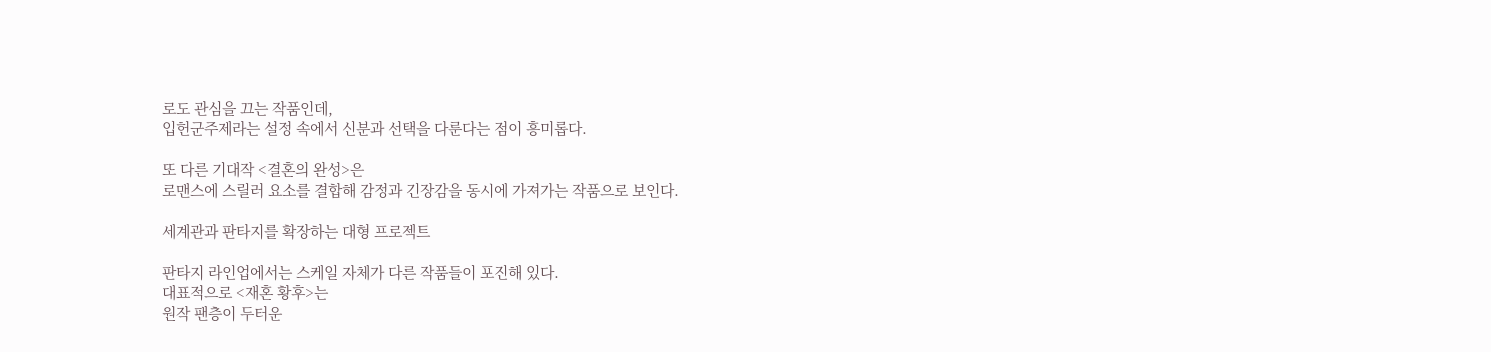로도 관심을 끄는 작품인데,
입헌군주제라는 설정 속에서 신분과 선택을 다룬다는 점이 흥미롭다.

또 다른 기대작 <결혼의 완성>은
로맨스에 스릴러 요소를 결합해 감정과 긴장감을 동시에 가져가는 작품으로 보인다.

세계관과 판타지를 확장하는 대형 프로젝트

판타지 라인업에서는 스케일 자체가 다른 작품들이 포진해 있다.
대표적으로 <재혼 황후>는
원작 팬층이 두터운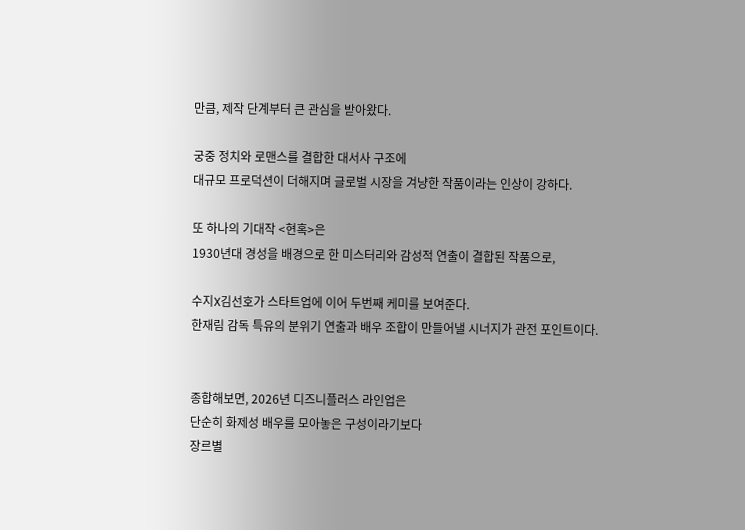만큼, 제작 단계부터 큰 관심을 받아왔다.

궁중 정치와 로맨스를 결합한 대서사 구조에
대규모 프로덕션이 더해지며 글로벌 시장을 겨냥한 작품이라는 인상이 강하다.

또 하나의 기대작 <현혹>은
1930년대 경성을 배경으로 한 미스터리와 감성적 연출이 결합된 작품으로,

수지X김선호가 스타트업에 이어 두번째 케미를 보여준다.
한재림 감독 특유의 분위기 연출과 배우 조합이 만들어낼 시너지가 관전 포인트이다.


종합해보면, 2026년 디즈니플러스 라인업은
단순히 화제성 배우를 모아놓은 구성이라기보다
장르별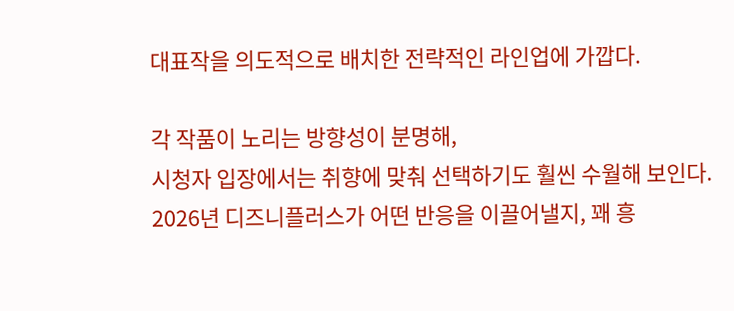대표작을 의도적으로 배치한 전략적인 라인업에 가깝다.

각 작품이 노리는 방향성이 분명해,
시청자 입장에서는 취향에 맞춰 선택하기도 훨씬 수월해 보인다.
2026년 디즈니플러스가 어떤 반응을 이끌어낼지, 꽤 흥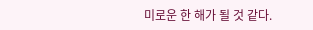미로운 한 해가 될 것 같다.